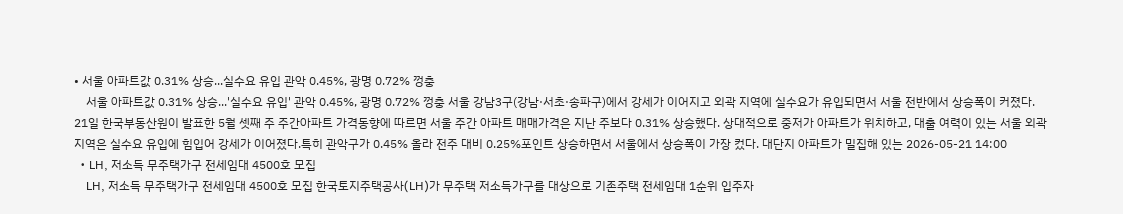• 서울 아파트값 0.31% 상승...실수요 유입 관악 0.45%, 광명 0.72% 껑충
    서울 아파트값 0.31% 상승...'실수요 유입' 관악 0.45%, 광명 0.72% 껑충 서울 강남3구(강남·서초·송파구)에서 강세가 이어지고 외곽 지역에 실수요가 유입되면서 서울 전반에서 상승폭이 커졌다. 21일 한국부동산원이 발표한 5월 셋째 주 주간아파트 가격동향에 따르면 서울 주간 아파트 매매가격은 지난 주보다 0.31% 상승했다. 상대적으로 중저가 아파트가 위치하고, 대출 여력이 있는 서울 외곽지역은 실수요 유입에 힘입어 강세가 이어졌다.특히 관악구가 0.45% 올라 전주 대비 0.25%포인트 상승하면서 서울에서 상승폭이 가장 컸다. 대단지 아파트가 밀집해 있는 2026-05-21 14:00
  • LH, 저소득 무주택가구 전세임대 4500호 모집
    LH, 저소득 무주택가구 전세임대 4500호 모집 한국토지주택공사(LH)가 무주택 저소득가구를 대상으로 기존주택 전세임대 1순위 입주자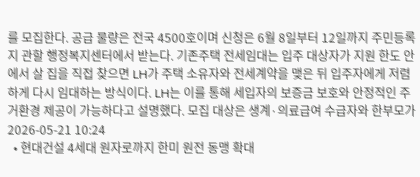를 모집한다. 공급 물량은 전국 4500호이며 신청은 6월 8일부터 12일까지 주민등록지 관할 행정복지센터에서 받는다. 기존주택 전세임대는 입주 대상자가 지원 한도 안에서 살 집을 직접 찾으면 LH가 주택 소유자와 전세계약을 맺은 뒤 입주자에게 저렴하게 다시 임대하는 방식이다. LH는 이를 통해 세입자의 보증금 보호와 안정적인 주거환경 제공이 가능하다고 설명했다. 모집 대상은 생계·의료급여 수급자와 한부모가 2026-05-21 10:24
  • 현대건설 4세대 원자로까지 한미 원전 동맹 확대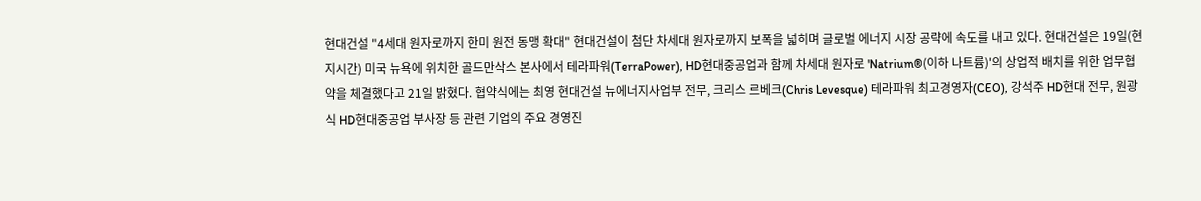현대건설 "4세대 원자로까지 한미 원전 동맹 확대" 현대건설이 첨단 차세대 원자로까지 보폭을 넓히며 글로벌 에너지 시장 공략에 속도를 내고 있다. 현대건설은 19일(현지시간) 미국 뉴욕에 위치한 골드만삭스 본사에서 테라파워(TerraPower), HD현대중공업과 함께 차세대 원자로 'Natrium®(이하 나트륨)'의 상업적 배치를 위한 업무협약을 체결했다고 21일 밝혔다. 협약식에는 최영 현대건설 뉴에너지사업부 전무, 크리스 르베크(Chris Levesque) 테라파워 최고경영자(CEO), 강석주 HD현대 전무, 원광식 HD현대중공업 부사장 등 관련 기업의 주요 경영진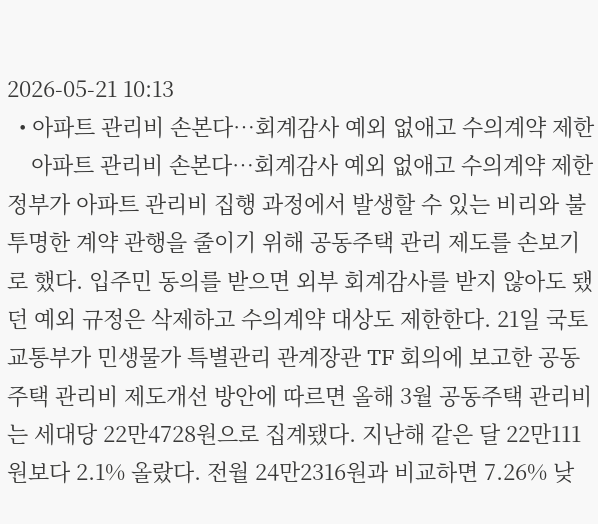2026-05-21 10:13
  • 아파트 관리비 손본다…회계감사 예외 없애고 수의계약 제한
    아파트 관리비 손본다…회계감사 예외 없애고 수의계약 제한 정부가 아파트 관리비 집행 과정에서 발생할 수 있는 비리와 불투명한 계약 관행을 줄이기 위해 공동주택 관리 제도를 손보기로 했다. 입주민 동의를 받으면 외부 회계감사를 받지 않아도 됐던 예외 규정은 삭제하고 수의계약 대상도 제한한다. 21일 국토교통부가 민생물가 특별관리 관계장관 TF 회의에 보고한 공동주택 관리비 제도개선 방안에 따르면 올해 3월 공동주택 관리비는 세대당 22만4728원으로 집계됐다. 지난해 같은 달 22만111원보다 2.1% 올랐다. 전월 24만2316원과 비교하면 7.26% 낮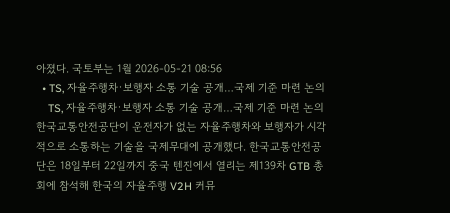아졌다. 국토부는 1월 2026-05-21 08:56
  • TS, 자율주행차·보행자 소통 기술 공개…국제 기준 마련 논의
    TS, 자율주행차·보행자 소통 기술 공개…국제 기준 마련 논의 한국교통안전공단이 운전자가 없는 자율주행차와 보행자가 시각적으로 소통하는 기술을 국제무대에 공개했다. 한국교통안전공단은 18일부터 22일까지 중국 텐진에서 열리는 제139차 GTB 총회에 참석해 한국의 자율주행 V2H 커뮤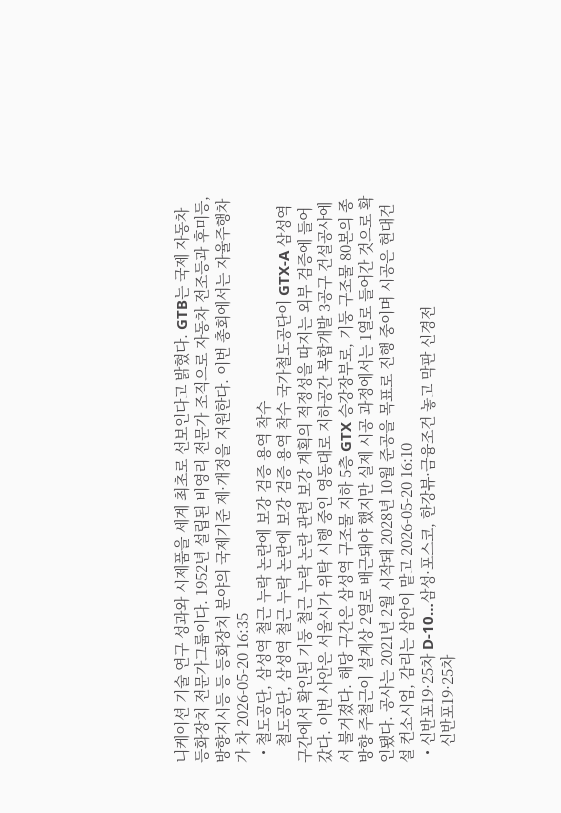니케이션 기술 연구 성과와 시제품을 세계 최초로 선보인다고 밝혔다. GTB는 국제 자동차 등화장치 전문가그룹이다. 1952년 설립된 비영리 전문가 조직으로 자동차 전조등과 후미등, 방향지시등 등 등화장치 분야의 국제기준 제·개정을 지원한다. 이번 총회에서는 자율주행차가 차 2026-05-20 16:35
  • 철도공단, 삼성역 철근 누락 논란에 보강 검증 용역 착수
    철도공단, 삼성역 철근 누락 논란에 보강 검증 용역 착수 국가철도공단이 GTX-A 삼성역 구간에서 확인된 기둥 철근 누락 논란 관련 보강 계획의 적정성을 따지는 외부 검증에 들어갔다. 이번 사안은 서울시가 위탁 시행 중인 영동대로 지하공간 복합개발 3공구 건설공사에서 불거졌다. 해당 구간은 삼성역 구조물 지하 5층 GTX 승강장부로, 기둥 구조물 80본의 종방향 주철근이 설계상 2열로 배근돼야 했지만 실제 시공 과정에서는 1열로 들어간 것으로 확인됐다. 공사는 2021년 2월 시작돼 2028년 10월 준공을 목표로 진행 중이며 시공은 현대건설 컨소시엄, 감리는 삼안이 맡고 2026-05-20 16:10
  • 신반포19·25차 D-10…삼성·포스코, 한강뷰·금융조건 놓고 막판 신경전
    신반포19·25차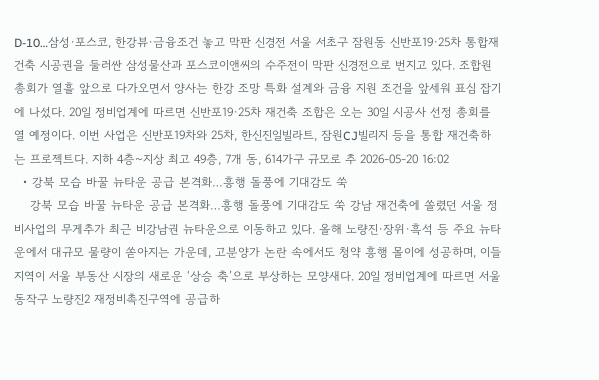D-10…삼성·포스코, 한강뷰·금융조건 놓고 막판 신경전 서울 서초구 잠원동 신반포19·25차 통합재건축 시공권을 둘러싼 삼성물산과 포스코이앤씨의 수주전이 막판 신경전으로 번지고 있다. 조합원 총회가 열흘 앞으로 다가오면서 양사는 한강 조망 특화 설계와 금융 지원 조건을 앞세워 표심 잡기에 나섰다. 20일 정비업계에 따르면 신반포19·25차 재건축 조합은 오는 30일 시공사 선정 총회를 열 예정이다. 이번 사업은 신반포19차와 25차, 한신진일빌라트, 잠원CJ빌리지 등을 통합 재건축하는 프로젝트다. 지하 4층~지상 최고 49층, 7개 동, 614가구 규모로 추 2026-05-20 16:02
  • 강북 모습 바꿀 뉴타운 공급 본격화…흥행 돌풍에 기대감도 쑥
    강북 모습 바꿀 뉴타운 공급 본격화…흥행 돌풍에 기대감도 쑥 강남 재건축에 쏠렸던 서울 정비사업의 무게추가 최근 비강남권 뉴타운으로 이동하고 있다. 올해 노량진·장위·흑석 등 주요 뉴타운에서 대규모 물량이 쏟아지는 가운데, 고분양가 논란 속에서도 청약 흥행 몰이에 성공하며, 이들 지역이 서울 부동산 시장의 새로운 ‘상승 축’으로 부상하는 모양새다. 20일 정비업계에 따르면 서울 동작구 노량진2 재정비촉진구역에 공급하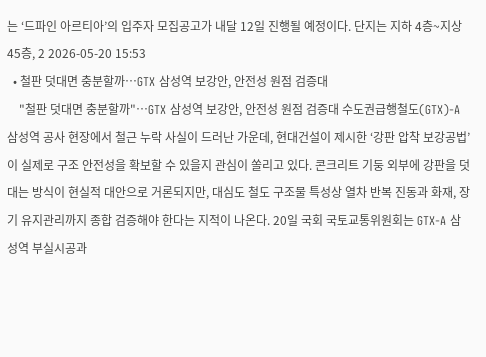는 ‘드파인 아르티아’의 입주자 모집공고가 내달 12일 진행될 예정이다. 단지는 지하 4층~지상 45층, 2 2026-05-20 15:53
  • 철판 덧대면 충분할까…GTX 삼성역 보강안, 안전성 원점 검증대
    "철판 덧대면 충분할까"…GTX 삼성역 보강안, 안전성 원점 검증대 수도권급행철도(GTX)-A 삼성역 공사 현장에서 철근 누락 사실이 드러난 가운데, 현대건설이 제시한 ‘강판 압착 보강공법’이 실제로 구조 안전성을 확보할 수 있을지 관심이 쏠리고 있다. 콘크리트 기둥 외부에 강판을 덧대는 방식이 현실적 대안으로 거론되지만, 대심도 철도 구조물 특성상 열차 반복 진동과 화재, 장기 유지관리까지 종합 검증해야 한다는 지적이 나온다. 20일 국회 국토교통위원회는 GTX-A 삼성역 부실시공과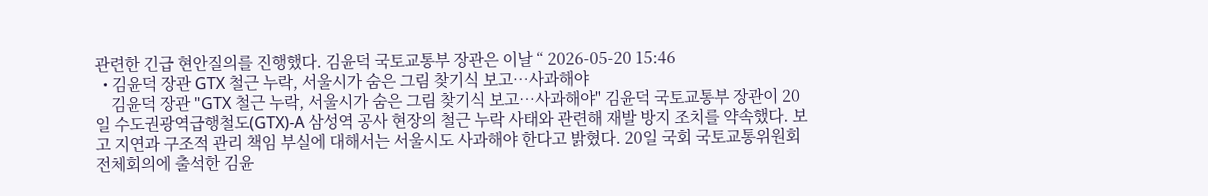관련한 긴급 현안질의를 진행했다. 김윤덕 국토교통부 장관은 이날 “ 2026-05-20 15:46
  • 김윤덕 장관 GTX 철근 누락, 서울시가 숨은 그림 찾기식 보고…사과해야
    김윤덕 장관 "GTX 철근 누락, 서울시가 숨은 그림 찾기식 보고…사과해야" 김윤덕 국토교통부 장관이 20일 수도권광역급행철도(GTX)-A 삼성역 공사 현장의 철근 누락 사태와 관련해 재발 방지 조치를 약속했다. 보고 지연과 구조적 관리 책임 부실에 대해서는 서울시도 사과해야 한다고 밝혔다. 20일 국회 국토교통위원회 전체회의에 출석한 김윤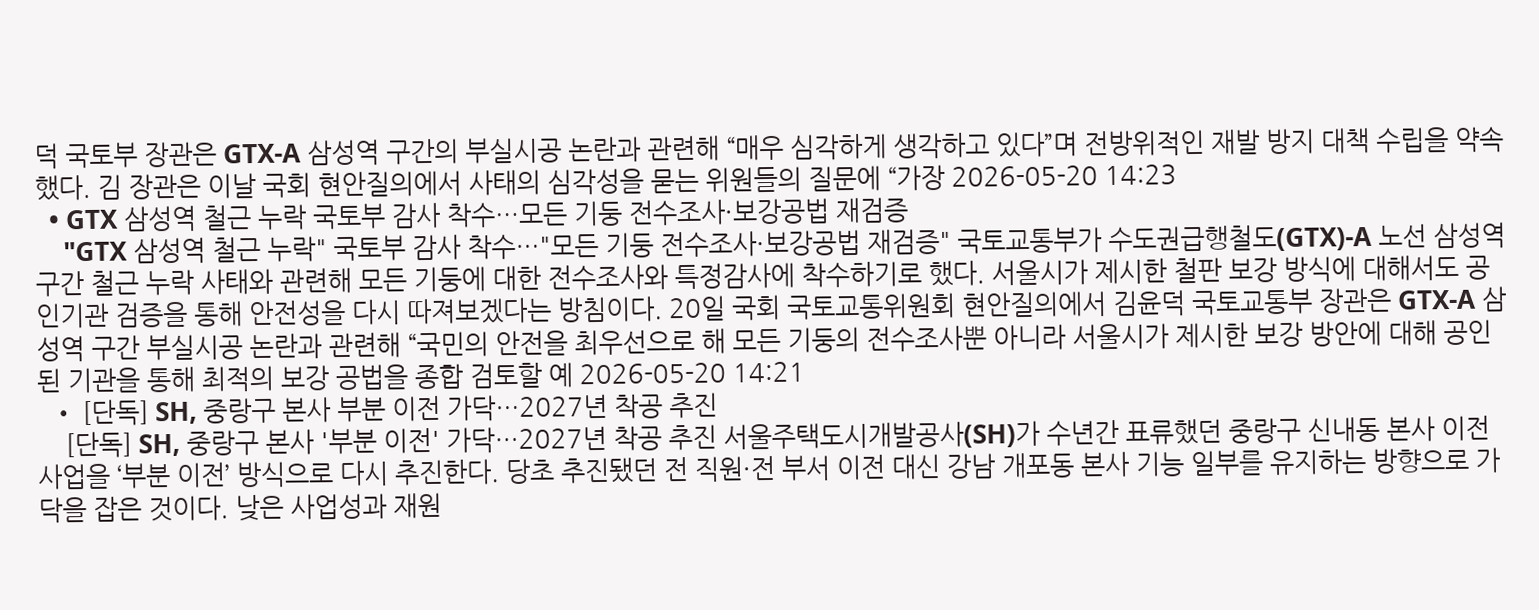덕 국토부 장관은 GTX-A 삼성역 구간의 부실시공 논란과 관련해 “매우 심각하게 생각하고 있다”며 전방위적인 재발 방지 대책 수립을 약속했다. 김 장관은 이날 국회 현안질의에서 사태의 심각성을 묻는 위원들의 질문에 “가장 2026-05-20 14:23
  • GTX 삼성역 철근 누락 국토부 감사 착수…모든 기둥 전수조사·보강공법 재검증
    "GTX 삼성역 철근 누락" 국토부 감사 착수…"모든 기둥 전수조사·보강공법 재검증" 국토교통부가 수도권급행철도(GTX)-A 노선 삼성역 구간 철근 누락 사태와 관련해 모든 기둥에 대한 전수조사와 특정감사에 착수하기로 했다. 서울시가 제시한 철판 보강 방식에 대해서도 공인기관 검증을 통해 안전성을 다시 따져보겠다는 방침이다. 20일 국회 국토교통위원회 현안질의에서 김윤덕 국토교통부 장관은 GTX-A 삼성역 구간 부실시공 논란과 관련해 “국민의 안전을 최우선으로 해 모든 기둥의 전수조사뿐 아니라 서울시가 제시한 보강 방안에 대해 공인된 기관을 통해 최적의 보강 공법을 종합 검토할 예 2026-05-20 14:21
  • [단독] SH, 중랑구 본사 부분 이전 가닥…2027년 착공 추진
    [단독] SH, 중랑구 본사 '부분 이전' 가닥…2027년 착공 추진 서울주택도시개발공사(SH)가 수년간 표류했던 중랑구 신내동 본사 이전 사업을 ‘부분 이전’ 방식으로 다시 추진한다. 당초 추진됐던 전 직원·전 부서 이전 대신 강남 개포동 본사 기능 일부를 유지하는 방향으로 가닥을 잡은 것이다. 낮은 사업성과 재원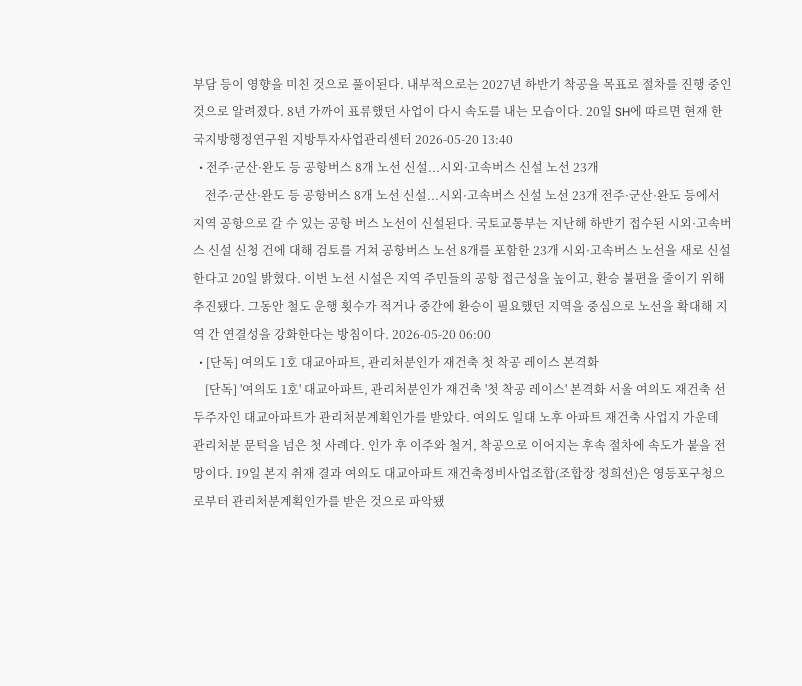부담 등이 영향을 미친 것으로 풀이된다. 내부적으로는 2027년 하반기 착공을 목표로 절차를 진행 중인 것으로 알려졌다. 8년 가까이 표류했던 사업이 다시 속도를 내는 모습이다. 20일 SH에 따르면 현재 한국지방행정연구원 지방투자사업관리센터 2026-05-20 13:40
  • 전주·군산·완도 등 공항버스 8개 노선 신설...시외·고속버스 신설 노선 23개
    전주·군산·완도 등 공항버스 8개 노선 신설...시외·고속버스 신설 노선 23개 전주·군산·완도 등에서 지역 공항으로 갈 수 있는 공항 버스 노선이 신설된다. 국토교통부는 지난해 하반기 접수된 시외·고속버스 신설 신청 건에 대해 검토를 거쳐 공항버스 노선 8개를 포함한 23개 시외·고속버스 노선을 새로 신설한다고 20일 밝혔다. 이번 노선 시설은 지역 주민들의 공항 접근성을 높이고, 환승 불편을 줄이기 위해 추진됐다. 그동안 철도 운행 횟수가 적거나 중간에 환승이 필요했던 지역을 중심으로 노선을 확대해 지역 간 연결성을 강화한다는 방침이다. 2026-05-20 06:00
  • [단독] 여의도 1호 대교아파트, 관리처분인가 재건축 첫 착공 레이스 본격화
    [단독] '여의도 1호' 대교아파트, 관리처분인가 재건축 '첫 착공 레이스' 본격화 서울 여의도 재건축 선두주자인 대교아파트가 관리처분계획인가를 받았다. 여의도 일대 노후 아파트 재건축 사업지 가운데 관리처분 문턱을 넘은 첫 사례다. 인가 후 이주와 철거, 착공으로 이어지는 후속 절차에 속도가 붙을 전망이다. 19일 본지 취재 결과 여의도 대교아파트 재건축정비사업조합(조합장 정희선)은 영등포구청으로부터 관리처분계획인가를 받은 것으로 파악됐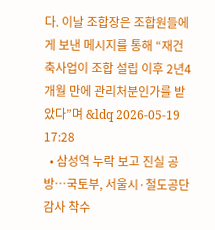다. 이날 조합장은 조합원들에게 보낸 메시지를 통해 “재건축사업이 조합 설립 이후 2년4개월 만에 관리처분인가를 받았다”며 &ldq 2026-05-19 17:28
  • 삼성역 누락 보고 진실 공방…국토부, 서울시·철도공단 감사 착수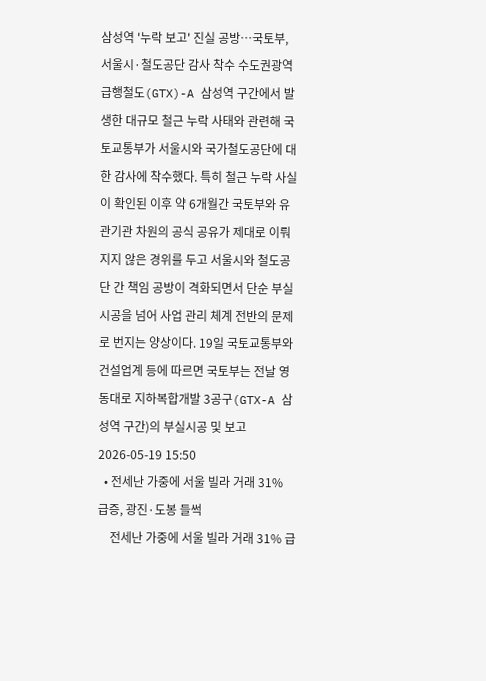삼성역 '누락 보고' 진실 공방…국토부, 서울시·철도공단 감사 착수 수도권광역급행철도(GTX)-A 삼성역 구간에서 발생한 대규모 철근 누락 사태와 관련해 국토교통부가 서울시와 국가철도공단에 대한 감사에 착수했다. 특히 철근 누락 사실이 확인된 이후 약 6개월간 국토부와 유관기관 차원의 공식 공유가 제대로 이뤄지지 않은 경위를 두고 서울시와 철도공단 간 책임 공방이 격화되면서 단순 부실시공을 넘어 사업 관리 체계 전반의 문제로 번지는 양상이다. 19일 국토교통부와 건설업계 등에 따르면 국토부는 전날 영동대로 지하복합개발 3공구(GTX-A 삼성역 구간)의 부실시공 및 보고 2026-05-19 15:50
  • 전세난 가중에 서울 빌라 거래 31% 급증, 광진·도봉 들썩
    전세난 가중에 서울 빌라 거래 31% 급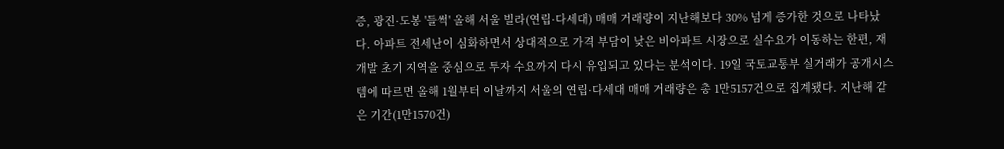증, 광진·도봉 '들썩' 올해 서울 빌라(연립·다세대) 매매 거래량이 지난해보다 30% 넘게 증가한 것으로 나타났다. 아파트 전세난이 심화하면서 상대적으로 가격 부담이 낮은 비아파트 시장으로 실수요가 이동하는 한편, 재개발 초기 지역을 중심으로 투자 수요까지 다시 유입되고 있다는 분석이다. 19일 국토교통부 실거래가 공개시스템에 따르면 올해 1월부터 이날까지 서울의 연립·다세대 매매 거래량은 총 1만5157건으로 집계됐다. 지난해 같은 기간(1만1570건)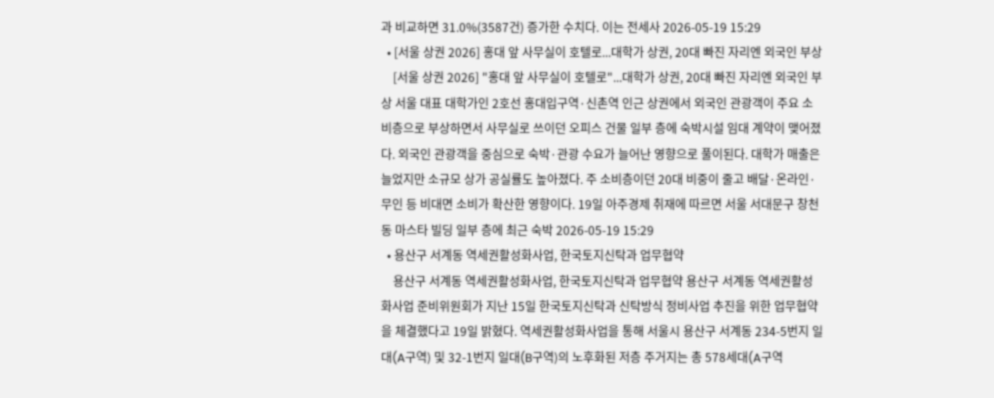과 비교하면 31.0%(3587건) 증가한 수치다. 이는 전세사 2026-05-19 15:29
  • [서울 상권 2026] 홍대 앞 사무실이 호텔로...대학가 상권, 20대 빠진 자리엔 외국인 부상
    [서울 상권 2026] "홍대 앞 사무실이 호텔로"...대학가 상권, 20대 빠진 자리엔 외국인 부상 서울 대표 대학가인 2호선 홍대입구역·신촌역 인근 상권에서 외국인 관광객이 주요 소비층으로 부상하면서 사무실로 쓰이던 오피스 건물 일부 층에 숙박시설 임대 계약이 맺어졌다. 외국인 관광객을 중심으로 숙박·관광 수요가 늘어난 영향으로 풀이된다. 대학가 매출은 늘었지만 소규모 상가 공실률도 높아졌다. 주 소비층이던 20대 비중이 줄고 배달·온라인·무인 등 비대면 소비가 확산한 영향이다. 19일 아주경제 취재에 따르면 서울 서대문구 창천동 마스타 빌딩 일부 층에 최근 숙박 2026-05-19 15:29
  • 용산구 서계동 역세권활성화사업, 한국토지신탁과 업무협약
    용산구 서계동 역세권활성화사업, 한국토지신탁과 업무협약 용산구 서계동 역세권활성화사업 준비위원회가 지난 15일 한국토지신탁과 신탁방식 정비사업 추진을 위한 업무협약을 체결했다고 19일 밝혔다. 역세권활성화사업을 통해 서울시 용산구 서계동 234-5번지 일대(A구역) 및 32-1번지 일대(B구역)의 노후화된 저층 주거지는 총 578세대(A구역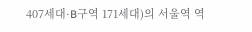407세대·B구역 171세대)의 서울역 역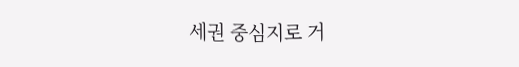세권 중심지로 거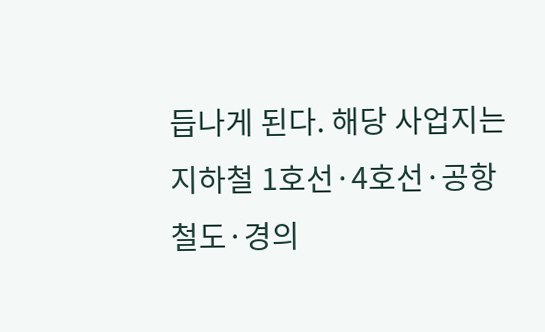듭나게 된다. 해당 사업지는 지하철 1호선·4호선·공항철도·경의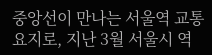중앙선이 만나는 서울역 교통요지로, 지난 3월 서울시 역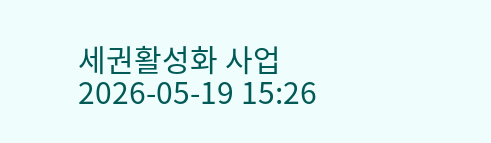세권활성화 사업 2026-05-19 15:26